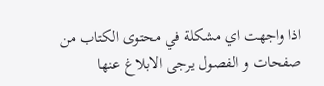اذا واجهت اي مشكلة في محتوى الكتاب من صفحات و الفصول يرجى الابلاغ عنها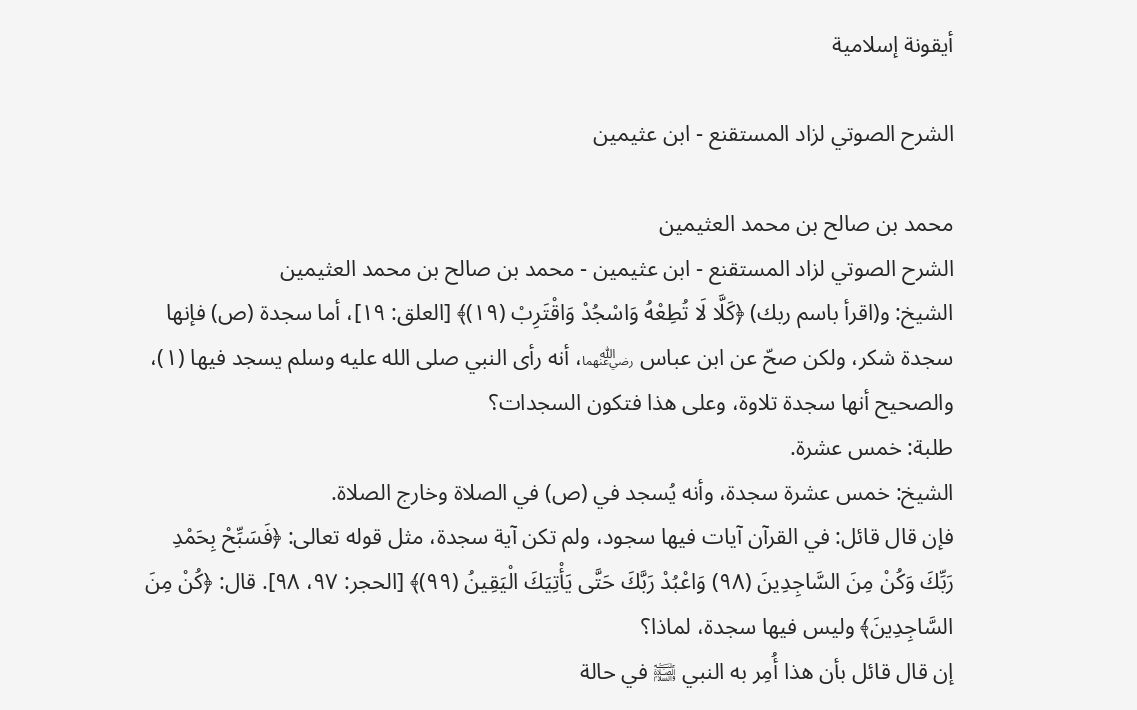أيقونة إسلامية

الشرح الصوتي لزاد المستقنع - ابن عثيمين

محمد بن صالح بن محمد العثيمين
الشرح الصوتي لزاد المستقنع - ابن عثيمين - محمد بن صالح بن محمد العثيمين
الشيخ: و(اقرأ باسم ربك) ﴿كَلَّا لَا تُطِعْهُ وَاسْجُدْ وَاقْتَرِبْ (١٩)﴾ [العلق: ١٩]، أما سجدة (ص) فإنها سجدة شكر، ولكن صحّ عن ابن عباس ﵄، أنه رأى النبي صلى الله عليه وسلم يسجد فيها (١)، والصحيح أنها سجدة تلاوة، وعلى هذا فتكون السجدات؟
طلبة: خمس عشرة.
الشيخ: خمس عشرة سجدة، وأنه يُسجد في (ص) في الصلاة وخارج الصلاة.
فإن قال قائل: في القرآن آيات فيها سجود، ولم تكن آية سجدة، مثل قوله تعالى: ﴿فَسَبِّحْ بِحَمْدِ رَبِّكَ وَكُنْ مِنَ السَّاجِدِينَ (٩٨) وَاعْبُدْ رَبَّكَ حَتَّى يَأْتِيَكَ الْيَقِينُ (٩٩)﴾ [الحجر: ٩٧، ٩٨]. قال: ﴿كُنْ مِنَ السَّاجِدِينَ﴾ وليس فيها سجدة، لماذا؟
إن قال قائل بأن هذا أُمِر به النبي ﵊ في حالة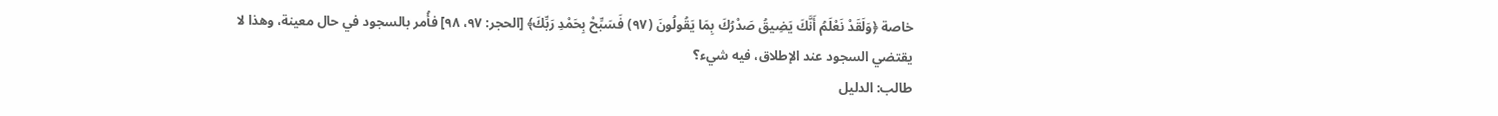خاصة ﴿وَلَقَدْ نَعْلَمُ أَنَّكَ يَضِيقُ صَدْرُكَ بِمَا يَقُولُونَ (٩٧) فَسَبِّحْ بِحَمْدِ رَبِّكَ﴾ [الحجر: ٩٧، ٩٨] فأُمر بالسجود في حال معينة، وهذا لا يقتضي السجود عند الإطلاق، فيه شيء؟
طالب: الدليل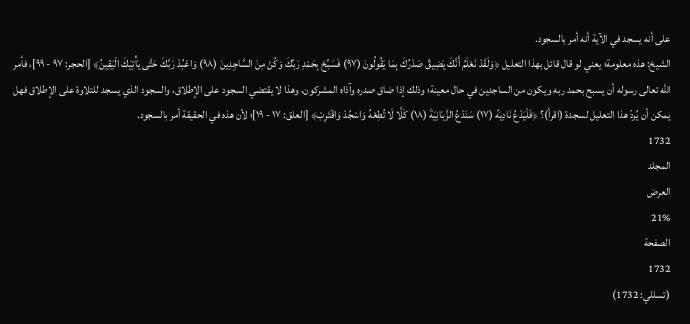على أنه يسجد في الآية أنه أمر بالسجود.
الشيخ: هذه معلومة؛ يعني لو قال قائل بهذا التعليل ﴿وَلَقَدْ نَعْلَمُ أَنَّكَ يَضِيقُ صَدْرُكَ بِمَا يَقُولُونَ (٩٧) فَسَبِّحْ بِحَمْدِ رَبِّكَ وَكُنْ مِنَ السَّاجِدِينَ (٩٨) وَاعْبُدْ رَبَّكَ حَتَّى يَأْتِيَكَ الْيَقِينُ﴾ [الحجر: ٩٧ - ٩٩]، فأمر الله تعالى رسوله أن يسبح بحمد ربه ويكون من الساجدين في حال معينة؛ وذلك إذا ضاق صدره وآذاه المشركون، وهذا لا يقتضي السجود على الإطلاق، والسجود الذي يسجد للتلاوة على الإطلاق فهل يمكن أن يُردّ هذا التعليل لسجدة (اقرأ)؟ ﴿فَلْيَدْعُ نَادِيَهُ (١٧) سَنَدْعُ الزَّبَانِيَةَ (١٨) كَلَّا لَا تُطِعْهُ وَاسْجُدْ وَاقْتَرِبْ﴾ [العلق: ١٧ - ١٩]؛ لأن هذه في الحقيقة أمر بالسجود.
1732
المجلد
العرض
21%
الصفحة
1732
(تسللي: 1732)